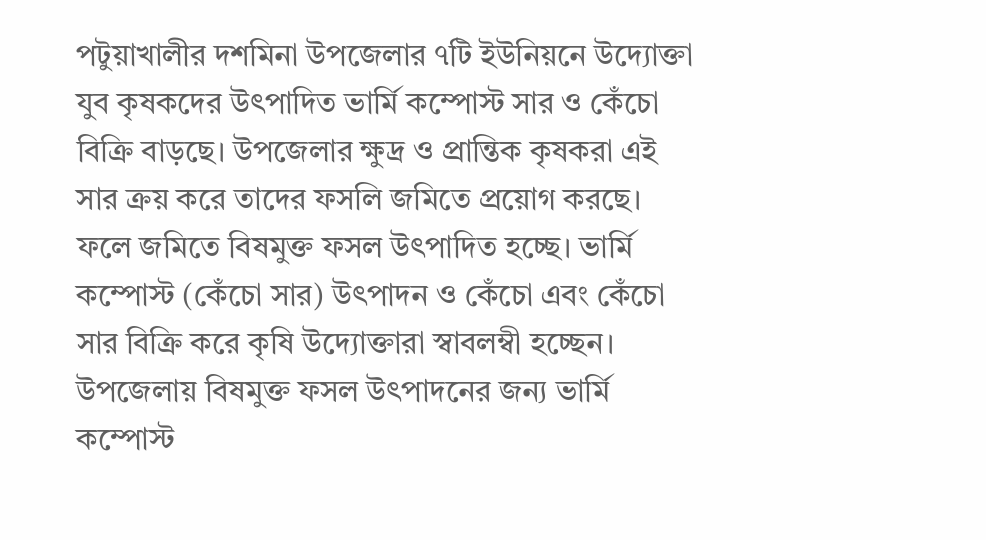পটুয়াখালীর দশমিনা উপজেলার ৭টি ইউনিয়নে উদ্যোক্তা যুব কৃষকদের উৎপাদিত ভার্মি কম্পোস্ট সার ও কেঁচো বিক্রি বাড়ছে। উপজেলার ক্ষুদ্র ও প্রান্তিক কৃষকরা এই সার ক্রয় করে তাদের ফসলি জমিতে প্রয়োগ করছে। ফলে জমিতে বিষমুক্ত ফসল উৎপাদিত হচ্ছে। ভার্মি কম্পোস্ট (কেঁচো সার) উৎপাদন ও কেঁচো এবং কেঁচো সার বিক্রি করে কৃষি উদ্যোক্তারা স্বাবলম্বী হচ্ছেন। উপজেলায় বিষমুক্ত ফসল উৎপাদনের জন্য ভার্মি কম্পোস্ট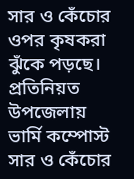সার ও কেঁচোর ওপর কৃষকরা ঝুঁকে পড়ছে। প্রতিনিয়ত উপজেলায় ভার্মি কম্পোস্ট সার ও কেঁচোর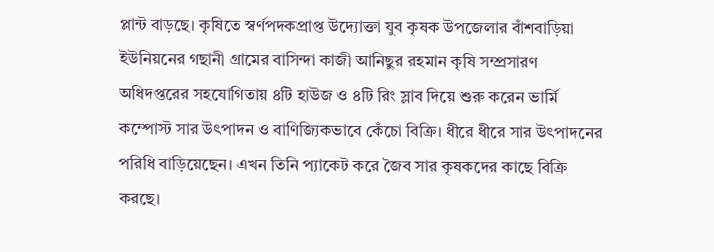প্লান্ট বাড়ছে। কৃষিতে স্বর্ণপদকপ্রাপ্ত উদ্যোক্তা যুব কৃষক উপজেলার বাঁশবাড়িয়া ইউনিয়নের গছানী গ্রামের বাসিন্দা কাজী আনিছুর রহমান কৃষি সম্প্রসারণ অধিদপ্তরের সহযোগিতায় ৪টি হাউজ ও ৪টি রিং স্লাব দিয়ে শুরু করেন ভার্মি কম্পোস্ট সার উৎপাদন ও বাণিজ্যিকভাবে কেঁচো বিক্রি। ধীরে ধীরে সার উৎপাদনের পরিধি বাড়িয়েছেন। এখন তিনি প্যাকেট করে জৈব সার কৃষকদের কাছে বিক্রি করছে।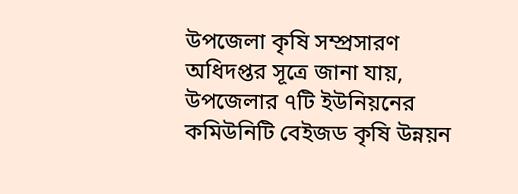উপজেলা কৃষি সম্প্রসারণ অধিদপ্তর সূত্রে জানা যায়, উপজেলার ৭টি ইউনিয়নের কমিউনিটি বেইজড কৃষি উন্নয়ন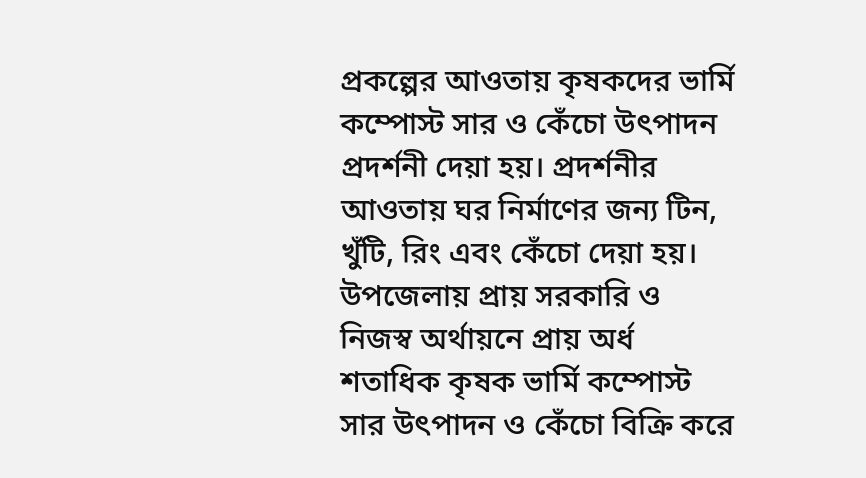প্রকল্পের আওতায় কৃষকদের ভার্মি কম্পোস্ট সার ও কেঁচো উৎপাদন প্রদর্শনী দেয়া হয়। প্রদর্শনীর আওতায় ঘর নির্মাণের জন্য টিন, খুঁটি, রিং এবং কেঁচো দেয়া হয়। উপজেলায় প্রায় সরকারি ও নিজস্ব অর্থায়নে প্রায় অর্ধ শতাধিক কৃষক ভার্মি কম্পোস্ট সার উৎপাদন ও কেঁচো বিক্রি করে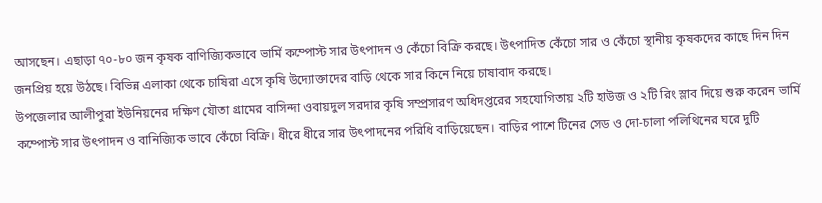আসছেন। এছাড়া ৭০-৮০ জন কৃষক বাণিজ্যিকভাবে ভার্মি কম্পোস্ট সার উৎপাদন ও কেঁচো বিক্রি করছে। উৎপাদিত কেঁচো সার ও কেঁচো স্থানীয় কৃষকদের কাছে দিন দিন জনপ্রিয় হয়ে উঠছে। বিভিন্ন এলাকা থেকে চাষিরা এসে কৃষি উদ্যোক্তাদের বাড়ি থেকে সার কিনে নিয়ে চাষাবাদ করছে।
উপজেলার আলীপুরা ইউনিয়নের দক্ষিণ যৌতা গ্রামের বাসিন্দা ওবায়দুল সরদার কৃষি সম্প্রসারণ অধিদপ্তরের সহযোগিতায় ২টি হাউজ ও ২টি রিং স্লাব দিয়ে শুরু করেন ভার্মি কম্পোস্ট সার উৎপাদন ও বানিজ্যিক ভাবে কেঁচো বিক্রি। ধীরে ধীরে সার উৎপাদনের পরিধি বাড়িয়েছেন। বাড়ির পাশে টিনের সেড ও দো-চালা পলিথিনের ঘরে দুটি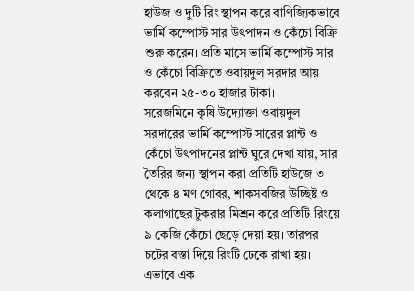হাউজ ও দুটি রিং স্থাপন করে বাণিজ্যিকভাবে ভার্মি কম্পোস্ট সার উৎপাদন ও কেঁচো বিক্রি শুরু করেন। প্রতি মাসে ভার্মি কম্পোস্ট সার ও কেঁচো বিক্রিতে ওবায়দুল সরদার আয় করবেন ২৫-৩০ হাজার টাকা।
সরেজমিনে কৃষি উদ্যোক্তা ওবায়দুল সরদারের ভার্মি কম্পোস্ট সারের প্লান্ট ও কেঁচো উৎপাদনের প্লান্ট ঘুরে দেখা যায়, সার তৈরির জন্য স্থাপন করা প্রতিটি হাউজে ৩ থেকে ৪ মণ গোবর, শাকসবজির উচ্ছিষ্ট ও কলাগাছের টুকরার মিশ্রন করে প্রতিটি রিংয়ে ৯ কেজি কেঁচো ছেড়ে দেয়া হয়। তারপর চটের বস্তা দিয়ে রিংটি ঢেকে রাখা হয়। এভাবে এক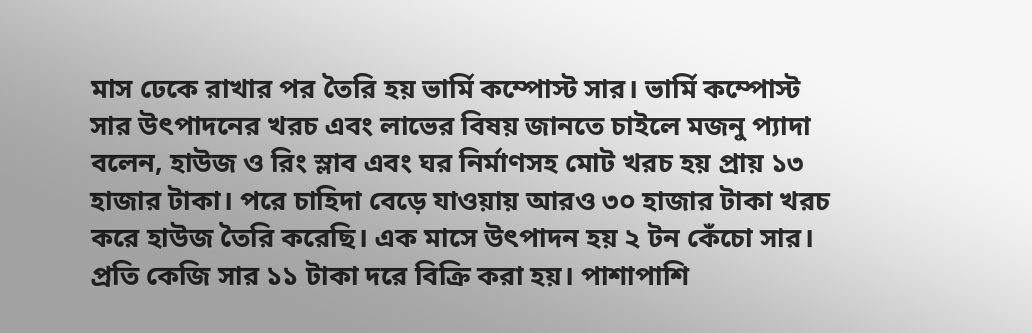মাস ঢেকে রাখার পর তৈরি হয় ভার্মি কম্পোস্ট সার। ভার্মি কম্পোস্ট সার উৎপাদনের খরচ এবং লাভের বিষয় জানতে চাইলে মজনু প্যাদা বলেন, হাউজ ও রিং স্লাব এবং ঘর নির্মাণসহ মোট খরচ হয় প্রায় ১৩ হাজার টাকা। পরে চাহিদা বেড়ে যাওয়ায় আরও ৩০ হাজার টাকা খরচ করে হাউজ তৈরি করেছি। এক মাসে উৎপাদন হয় ২ টন কেঁচো সার। প্রতি কেজি সার ১১ টাকা দরে বিক্রি করা হয়। পাশাপাশি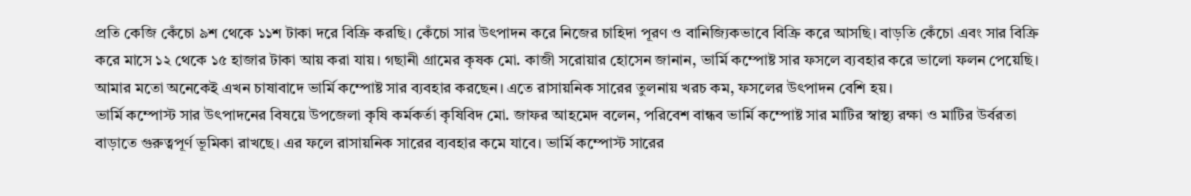প্রতি কেজি কেঁচো ৯শ থেকে ১১শ টাকা দরে বিক্রি করছি। কেঁচো সার উৎপাদন করে নিজের চাহিদা পূরণ ও বানিজ্যিকভাবে বিক্রি করে আসছি। বাড়তি কেঁচো এবং সার বিক্রি করে মাসে ১২ থেকে ১৫ হাজার টাকা আয় করা যায়। গছানী গ্রামের কৃষক মো. কাজী সরোয়ার হোসেন জানান, ভার্মি কম্পোষ্ট সার ফসলে ব্যবহার করে ভালো ফলন পেয়েছি। আমার মতো অনেকেই এখন চাষাবাদে ভার্মি কম্পোষ্ট সার ব্যবহার করছেন। এতে রাসায়নিক সারের তুলনায় খরচ কম, ফসলের উৎপাদন বেশি হয়।
ভার্মি কম্পোস্ট সার উৎপাদনের বিষয়ে উপজেলা কৃষি কর্মকর্তা কৃষিবিদ মো. জাফর আহমেদ বলেন, পরিবেশ বান্ধব ভার্মি কম্পোষ্ট সার মাটির স্বাস্থ্য রক্ষা ও মাটির উর্বরতা বাড়াতে গুরুত্বপূর্ণ ভূমিকা রাখছে। এর ফলে রাসায়নিক সারের ব্যবহার কমে যাবে। ভার্মি কম্পোস্ট সারের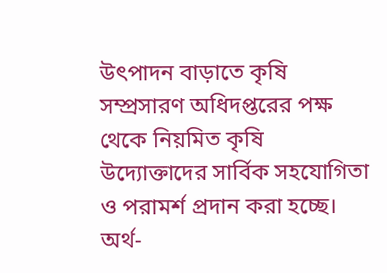উৎপাদন বাড়াতে কৃষি সম্প্রসারণ অধিদপ্তরের পক্ষ থেকে নিয়মিত কৃষি উদ্যোক্তাদের সার্বিক সহযোগিতা ও পরামর্শ প্রদান করা হচ্ছে।
অর্থ-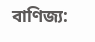বাণিজ্য: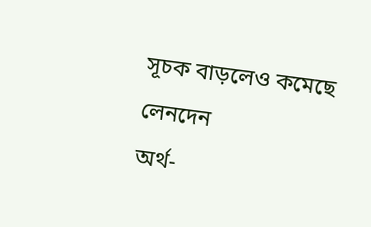সূচক বাড়লেও কমেছে লেনদেন
অর্থ-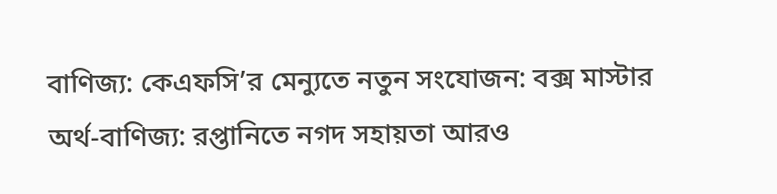বাণিজ্য: কেএফসি’র মেন্যুতে নতুন সংযোজন: বক্স মাস্টার
অর্থ-বাণিজ্য: রপ্তানিতে নগদ সহায়তা আরও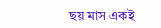ছয় মাস একই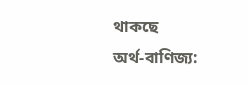থাকছে
অর্থ-বাণিজ্য: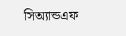সিঅ্যান্ডএফ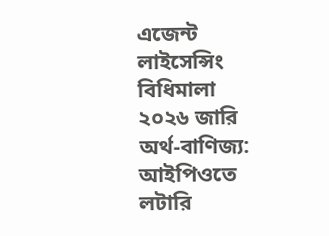এজেন্ট লাইসেন্সিং বিধিমালা ২০২৬ জারি
অর্থ-বাণিজ্য: আইপিওতে লটারি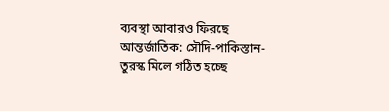ব্যবস্থা আবারও ফিরছে
আন্তর্জাতিক: সৌদি-পাকিস্তান-তুরস্ক মিলে গঠিত হচ্ছে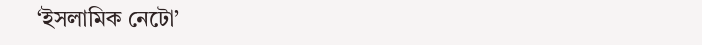‘ইসলামিক নেটো’